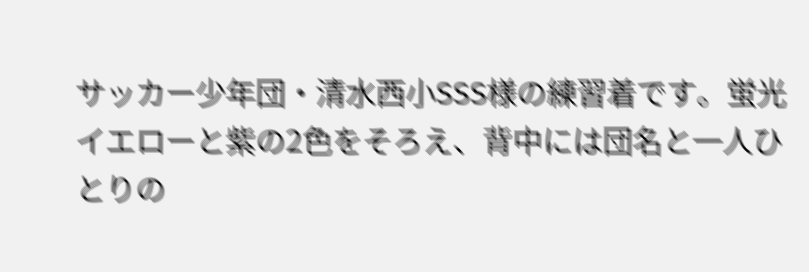サッカー少年団・清水西小SSS様の練習着です。蛍光イエローと紫の2色をそろえ、背中には団名と一人ひとりの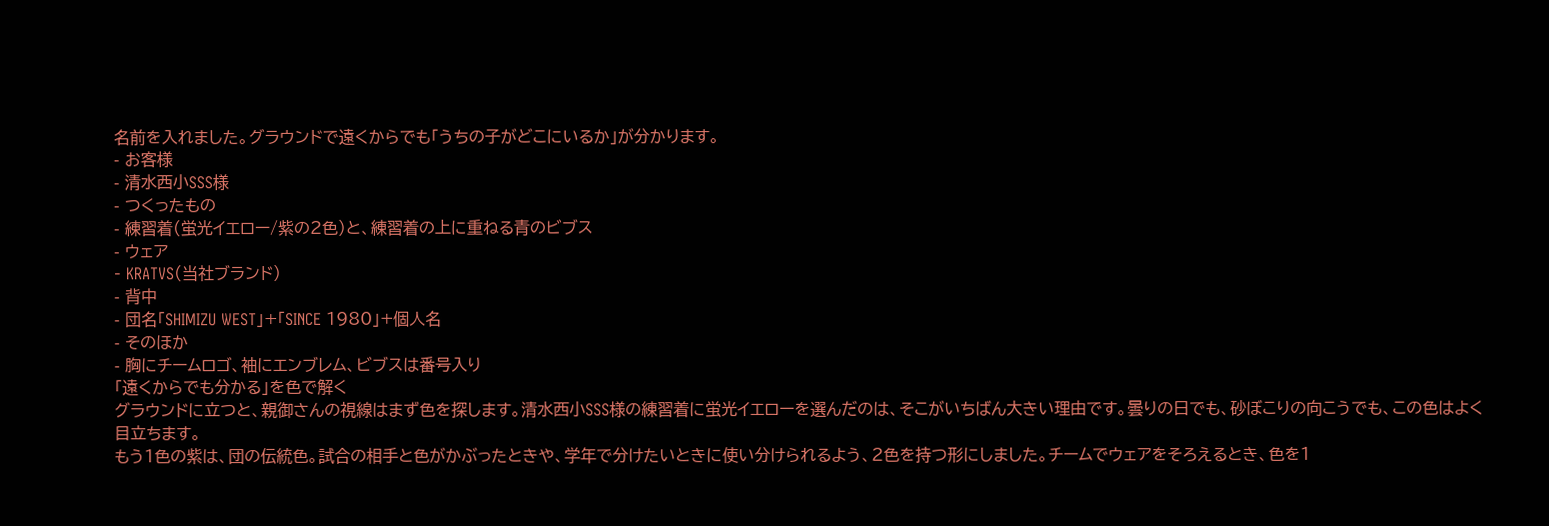名前を入れました。グラウンドで遠くからでも「うちの子がどこにいるか」が分かります。
- お客様
- 清水西小SSS様
- つくったもの
- 練習着(蛍光イエロー/紫の2色)と、練習着の上に重ねる青のビブス
- ウェア
- KRATVS(当社ブランド)
- 背中
- 団名「SHIMIZU WEST」+「SINCE 1980」+個人名
- そのほか
- 胸にチームロゴ、袖にエンブレム、ビブスは番号入り
「遠くからでも分かる」を色で解く
グラウンドに立つと、親御さんの視線はまず色を探します。清水西小SSS様の練習着に蛍光イエローを選んだのは、そこがいちばん大きい理由です。曇りの日でも、砂ぼこりの向こうでも、この色はよく目立ちます。
もう1色の紫は、団の伝統色。試合の相手と色がかぶったときや、学年で分けたいときに使い分けられるよう、2色を持つ形にしました。チームでウェアをそろえるとき、色を1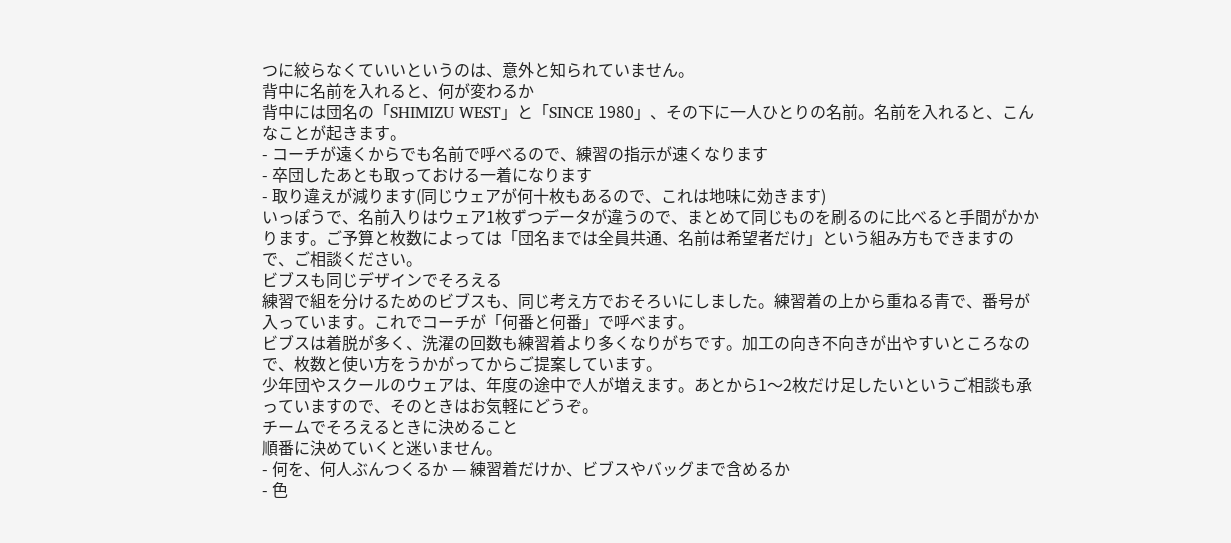つに絞らなくていいというのは、意外と知られていません。
背中に名前を入れると、何が変わるか
背中には団名の「SHIMIZU WEST」と「SINCE 1980」、その下に一人ひとりの名前。名前を入れると、こんなことが起きます。
- コーチが遠くからでも名前で呼べるので、練習の指示が速くなります
- 卒団したあとも取っておける一着になります
- 取り違えが減ります(同じウェアが何十枚もあるので、これは地味に効きます)
いっぽうで、名前入りはウェア1枚ずつデータが違うので、まとめて同じものを刷るのに比べると手間がかかります。ご予算と枚数によっては「団名までは全員共通、名前は希望者だけ」という組み方もできますので、ご相談ください。
ビブスも同じデザインでそろえる
練習で組を分けるためのビブスも、同じ考え方でおそろいにしました。練習着の上から重ねる青で、番号が入っています。これでコーチが「何番と何番」で呼べます。
ビブスは着脱が多く、洗濯の回数も練習着より多くなりがちです。加工の向き不向きが出やすいところなので、枚数と使い方をうかがってからご提案しています。
少年団やスクールのウェアは、年度の途中で人が増えます。あとから1〜2枚だけ足したいというご相談も承っていますので、そのときはお気軽にどうぞ。
チームでそろえるときに決めること
順番に決めていくと迷いません。
- 何を、何人ぶんつくるか — 練習着だけか、ビブスやバッグまで含めるか
- 色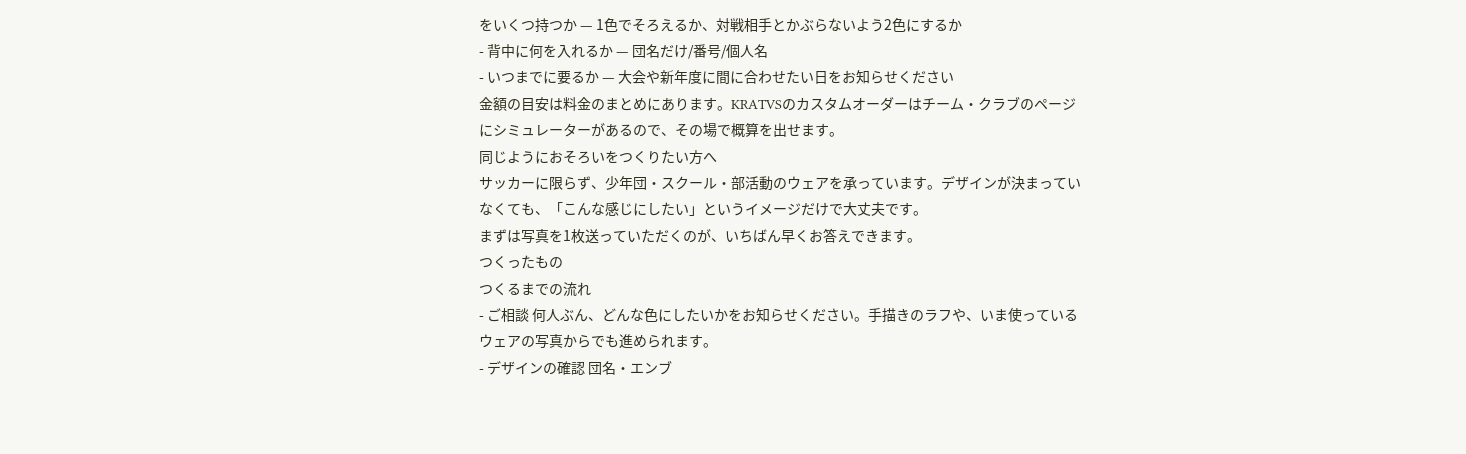をいくつ持つか — 1色でそろえるか、対戦相手とかぶらないよう2色にするか
- 背中に何を入れるか — 団名だけ/番号/個人名
- いつまでに要るか — 大会や新年度に間に合わせたい日をお知らせください
金額の目安は料金のまとめにあります。KRATVSのカスタムオーダーはチーム・クラブのページにシミュレーターがあるので、その場で概算を出せます。
同じようにおそろいをつくりたい方へ
サッカーに限らず、少年団・スクール・部活動のウェアを承っています。デザインが決まっていなくても、「こんな感じにしたい」というイメージだけで大丈夫です。
まずは写真を1枚送っていただくのが、いちばん早くお答えできます。
つくったもの
つくるまでの流れ
- ご相談 何人ぶん、どんな色にしたいかをお知らせください。手描きのラフや、いま使っているウェアの写真からでも進められます。
- デザインの確認 団名・エンブ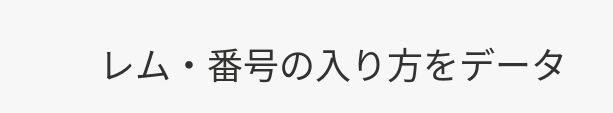レム・番号の入り方をデータ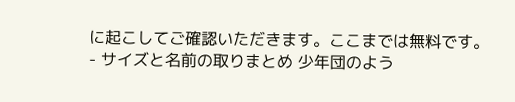に起こしてご確認いただきます。ここまでは無料です。
- サイズと名前の取りまとめ 少年団のよう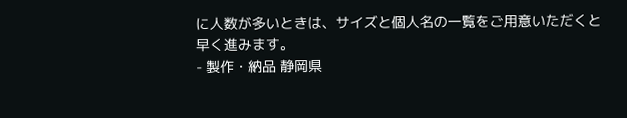に人数が多いときは、サイズと個人名の一覧をご用意いただくと早く進みます。
- 製作・納品 静岡県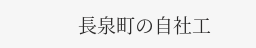長泉町の自社工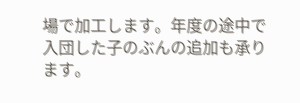場で加工します。年度の途中で入団した子のぶんの追加も承ります。